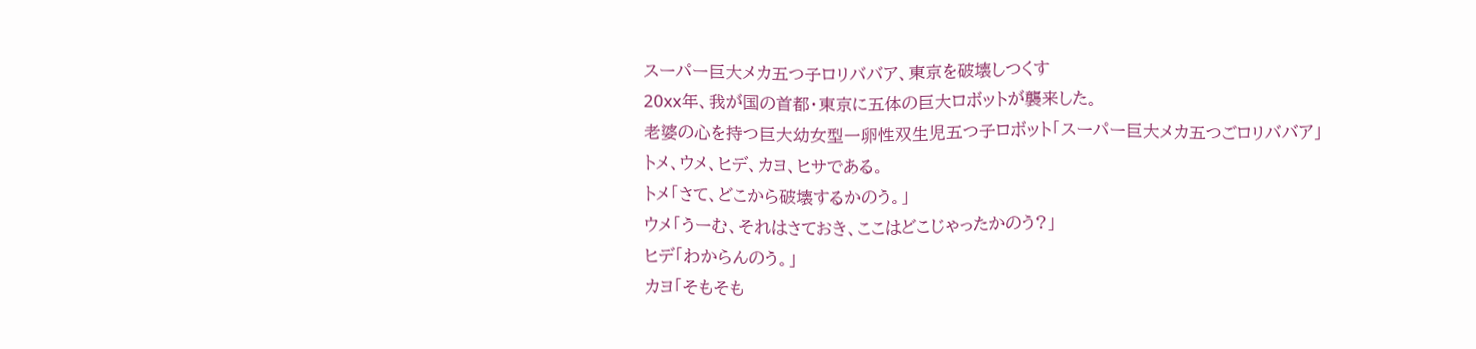スーパー巨大メカ五つ子ロリババア、東京を破壊しつくす
20xx年、我が国の首都・東京に五体の巨大ロボットが襲来した。
老婆の心を持つ巨大幼女型一卵性双生児五つ子ロボット「スーパー巨大メカ五つごロリババア」
トメ、ウメ、ヒデ、カヨ、ヒサである。
トメ「さて、どこから破壊するかのう。」
ウメ「うーむ、それはさておき、ここはどこじゃったかのう?」
ヒデ「わからんのう。」
カヨ「そもそも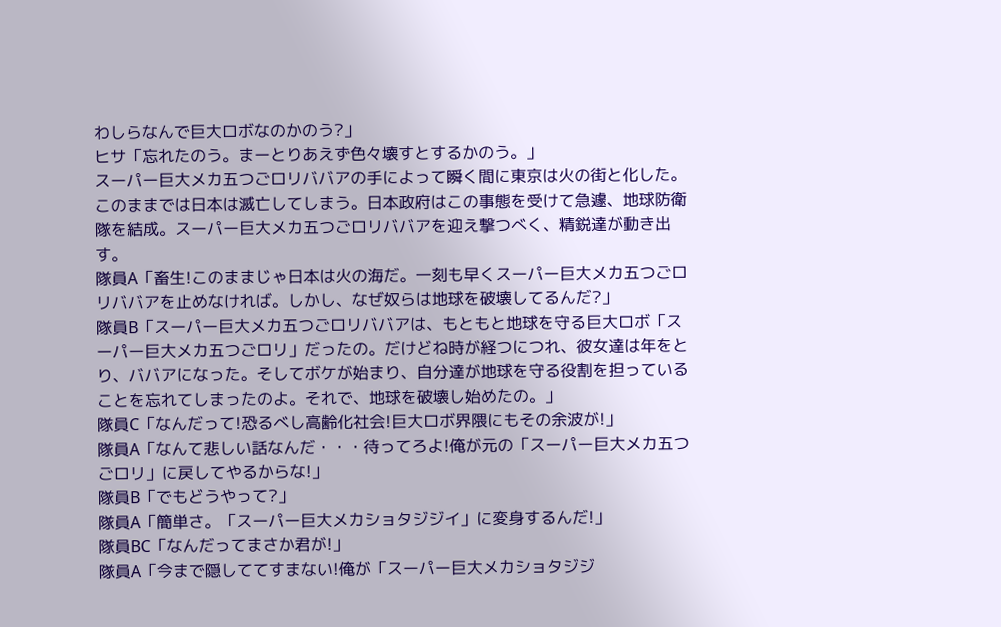わしらなんで巨大ロボなのかのう?」
ヒサ「忘れたのう。まーとりあえず色々壊すとするかのう。」
スーパー巨大メカ五つごロリババアの手によって瞬く間に東京は火の街と化した。
このままでは日本は滅亡してしまう。日本政府はこの事態を受けて急遽、地球防衛隊を結成。スーパー巨大メカ五つごロリババアを迎え撃つべく、精鋭達が動き出す。
隊員A「畜生!このままじゃ日本は火の海だ。一刻も早くスーパー巨大メカ五つごロリババアを止めなければ。しかし、なぜ奴らは地球を破壊してるんだ?」
隊員B「スーパー巨大メカ五つごロリババアは、もともと地球を守る巨大ロボ「スーパー巨大メカ五つごロリ」だったの。だけどね時が経つにつれ、彼女達は年をとり、ババアになった。そしてボケが始まり、自分達が地球を守る役割を担っていることを忘れてしまったのよ。それで、地球を破壊し始めたの。」
隊員C「なんだって!恐るべし高齢化社会!巨大ロボ界隈にもその余波が!」
隊員A「なんて悲しい話なんだ・・・待ってろよ!俺が元の「スーパー巨大メカ五つごロリ」に戻してやるからな!」
隊員B「でもどうやって?」
隊員A「簡単さ。「スーパー巨大メカショタジジイ」に変身するんだ!」
隊員BC「なんだってまさか君が!」
隊員A「今まで隠しててすまない!俺が「スーパー巨大メカショタジジ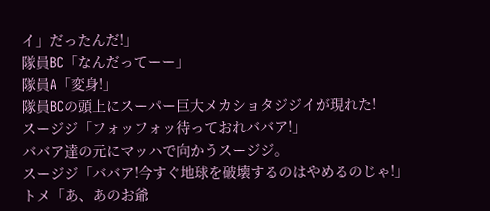イ」だったんだ!」
隊員BC「なんだってーー」
隊員A「変身!」
隊員BCの頭上にスーパー巨大メカショタジジイが現れた!
スージジ「フォッフォッ待っておれババア!」
ババア達の元にマッハで向かうスージジ。
スージジ「ババア!今すぐ地球を破壊するのはやめるのじゃ!」
トメ「あ、あのお爺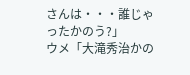さんは・・・誰じゃったかのう?」
ウメ「大滝秀治かの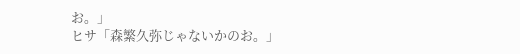お。」
ヒサ「森繁久弥じゃないかのお。」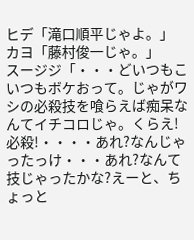ヒデ「滝口順平じゃよ。」
カヨ「藤村俊一じゃ。」
スージジ「・・・どいつもこいつもボケおって。じゃがワシの必殺技を喰らえば痴呆なんてイチコロじゃ。くらえ!必殺!・・・・あれ?なんじゃったっけ・・・あれ?なんて技じゃったかな?えーと、ちょっと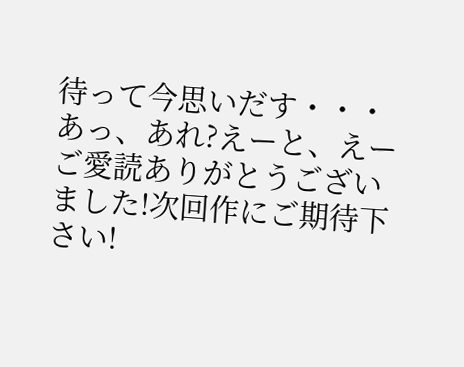待って今思いだす・・・あっ、あれ?えーと、えー
ご愛読ありがとうございました!次回作にご期待下さい!